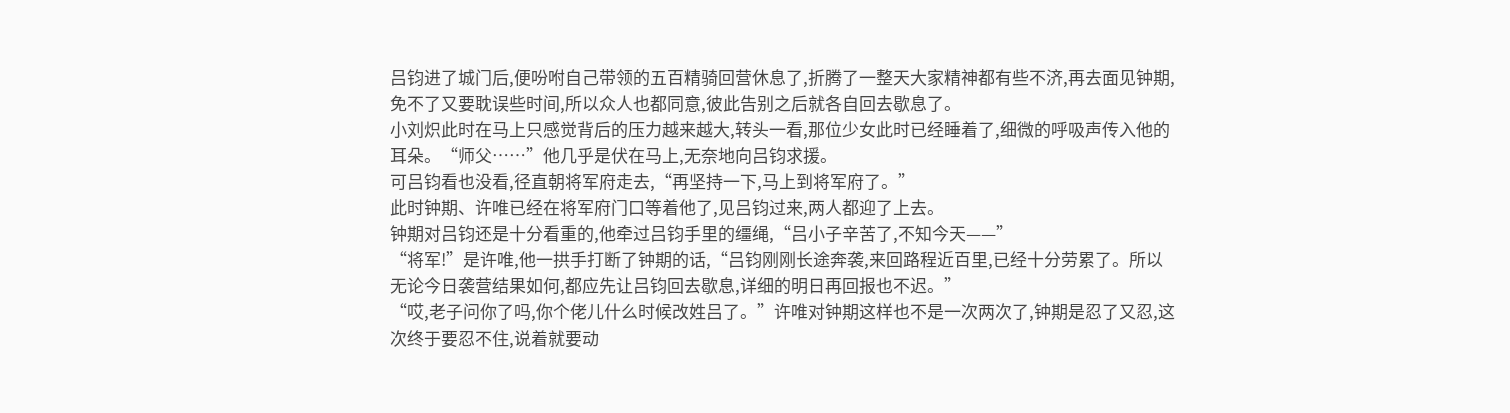吕钧进了城门后,便吩咐自己带领的五百精骑回营休息了,折腾了一整天大家精神都有些不济,再去面见钟期,免不了又要耽误些时间,所以众人也都同意,彼此告别之后就各自回去歇息了。
小刘炽此时在马上只感觉背后的压力越来越大,转头一看,那位少女此时已经睡着了,细微的呼吸声传入他的耳朵。“师父……”他几乎是伏在马上,无奈地向吕钧求援。
可吕钧看也没看,径直朝将军府走去,“再坚持一下,马上到将军府了。”
此时钟期、许唯已经在将军府门口等着他了,见吕钧过来,两人都迎了上去。
钟期对吕钧还是十分看重的,他牵过吕钧手里的缰绳,“吕小子辛苦了,不知今天——”
“将军!”是许唯,他一拱手打断了钟期的话,“吕钧刚刚长途奔袭,来回路程近百里,已经十分劳累了。所以无论今日袭营结果如何,都应先让吕钧回去歇息,详细的明日再回报也不迟。”
“哎,老子问你了吗,你个佬儿什么时候改姓吕了。”许唯对钟期这样也不是一次两次了,钟期是忍了又忍,这次终于要忍不住,说着就要动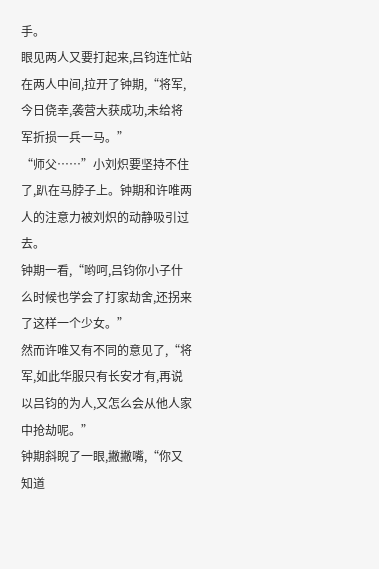手。
眼见两人又要打起来,吕钧连忙站在两人中间,拉开了钟期,“将军,今日侥幸,袭营大获成功,未给将军折损一兵一马。”
“师父……”小刘炽要坚持不住了,趴在马脖子上。钟期和许唯两人的注意力被刘炽的动静吸引过去。
钟期一看,“哟呵,吕钧你小子什么时候也学会了打家劫舍,还拐来了这样一个少女。”
然而许唯又有不同的意见了,“将军,如此华服只有长安才有,再说以吕钧的为人,又怎么会从他人家中抢劫呢。”
钟期斜睨了一眼,撇撇嘴,“你又知道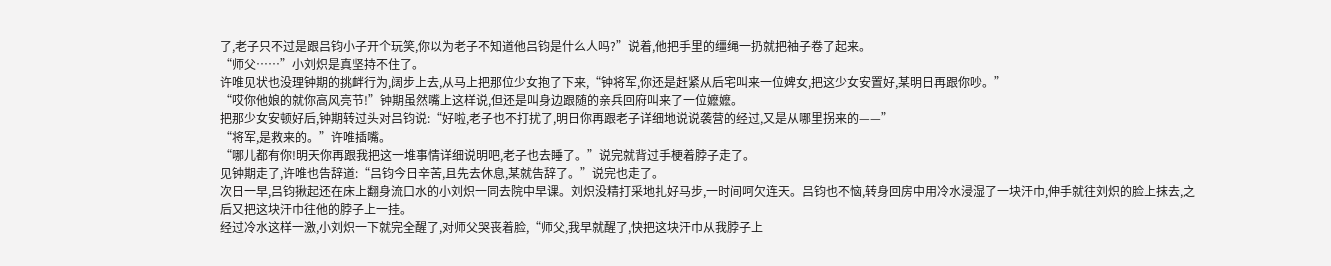了,老子只不过是跟吕钧小子开个玩笑,你以为老子不知道他吕钧是什么人吗?”说着,他把手里的缰绳一扔就把袖子卷了起来。
“师父……”小刘炽是真坚持不住了。
许唯见状也没理钟期的挑衅行为,阔步上去,从马上把那位少女抱了下来,“钟将军,你还是赶紧从后宅叫来一位婢女,把这少女安置好,某明日再跟你吵。”
“哎你他娘的就你高风亮节!”钟期虽然嘴上这样说,但还是叫身边跟随的亲兵回府叫来了一位嬷嬷。
把那少女安顿好后,钟期转过头对吕钧说:“好啦,老子也不打扰了,明日你再跟老子详细地说说袭营的经过,又是从哪里拐来的——”
“将军,是救来的。”许唯插嘴。
“哪儿都有你!明天你再跟我把这一堆事情详细说明吧,老子也去睡了。”说完就背过手梗着脖子走了。
见钟期走了,许唯也告辞道:“吕钧今日辛苦,且先去休息,某就告辞了。”说完也走了。
次日一早,吕钧揪起还在床上翻身流口水的小刘炽一同去院中早课。刘炽没精打采地扎好马步,一时间呵欠连天。吕钧也不恼,转身回房中用冷水浸湿了一块汗巾,伸手就往刘炽的脸上抹去,之后又把这块汗巾往他的脖子上一挂。
经过冷水这样一激,小刘炽一下就完全醒了,对师父哭丧着脸,“师父,我早就醒了,快把这块汗巾从我脖子上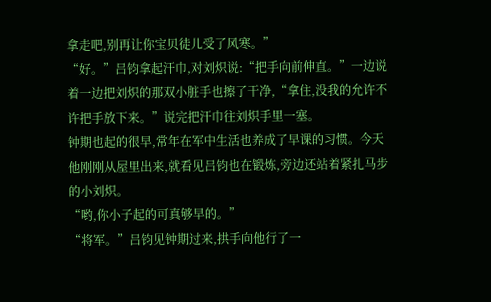拿走吧,别再让你宝贝徒儿受了风寒。”
“好。”吕钧拿起汗巾,对刘炽说:“把手向前伸直。”一边说着一边把刘炽的那双小脏手也擦了干净,“拿住,没我的允许不许把手放下来。”说完把汗巾往刘炽手里一塞。
钟期也起的很早,常年在军中生活也养成了早课的习惯。今天他刚刚从屋里出来,就看见吕钧也在锻炼,旁边还站着紧扎马步的小刘炽。
“哟,你小子起的可真够早的。”
“将军。”吕钧见钟期过来,拱手向他行了一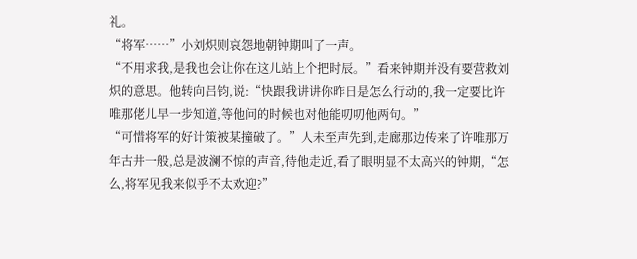礼。
“将军……”小刘炽则哀怨地朝钟期叫了一声。
“不用求我,是我也会让你在这儿站上个把时辰。”看来钟期并没有要营救刘炽的意思。他转向吕钧,说:“快跟我讲讲你昨日是怎么行动的,我一定要比许唯那佬儿早一步知道,等他问的时候也对他能叨叨他两句。”
“可惜将军的好计策被某撞破了。”人未至声先到,走廊那边传来了许唯那万年古井一般,总是波澜不惊的声音,待他走近,看了眼明显不太高兴的钟期,“怎么,将军见我来似乎不太欢迎?”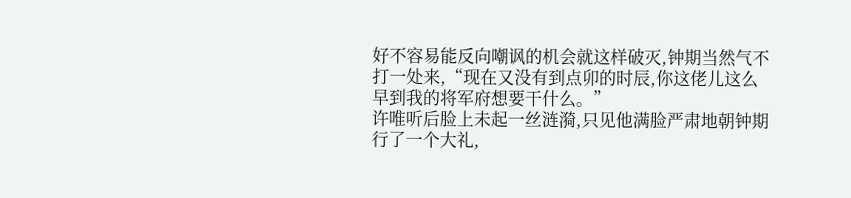好不容易能反向嘲讽的机会就这样破灭,钟期当然气不打一处来,“现在又没有到点卯的时辰,你这佬儿这么早到我的将军府想要干什么。”
许唯听后脸上未起一丝涟漪,只见他满脸严肃地朝钟期行了一个大礼,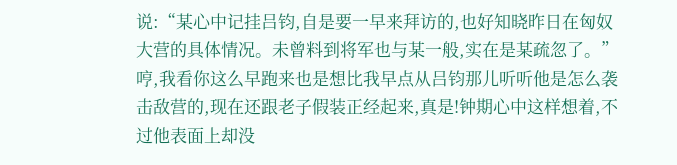说:“某心中记挂吕钧,自是要一早来拜访的,也好知晓昨日在匈奴大营的具体情况。未曾料到将军也与某一般,实在是某疏忽了。”
哼,我看你这么早跑来也是想比我早点从吕钧那儿听听他是怎么袭击敌营的,现在还跟老子假装正经起来,真是!钟期心中这样想着,不过他表面上却没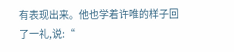有表现出来。他也学着许唯的样子回了一礼,说:“